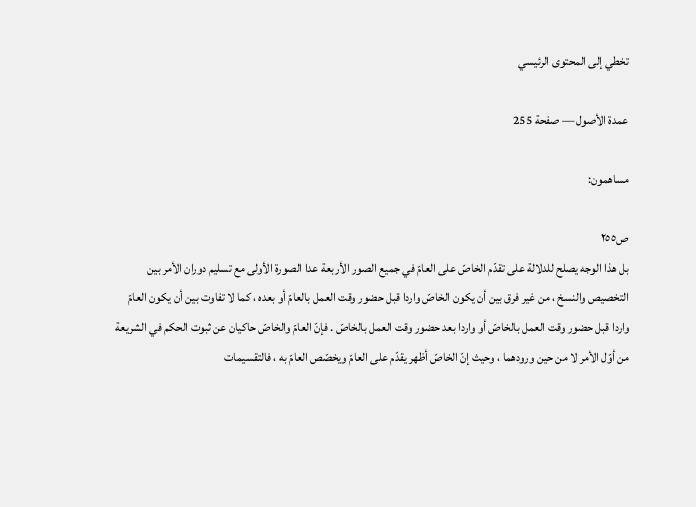تخطي إلى المحتوى الرئيسي

عمدة الأصول — صفحة 255

مساهمون:

ص٢٥٥
بل هذا الوجه يصلح للدلالة على تقدّم الخاصّ على العامّ في جميع الصور الأربعة عدا الصورة الأولى مع تسليم دوران الأمر بين التخصيص والنسخ ، من غير فرق بين أن يكون الخاصّ واردا قبل حضور وقت العمل بالعامّ أو بعده ، كما لا تفاوت بين أن يكون العامّ واردا قبل حضور وقت العمل بالخاصّ أو واردا بعد حضور وقت العمل بالخاصّ . فإنّ العامّ والخاصّ حاكيان عن ثبوت الحكم في الشريعة من أوّل الأمر لا من حين ورودهما ، وحيث إنّ الخاصّ أظهر يقدّم على العامّ ويخصّص العامّ به ، فالتقسيمات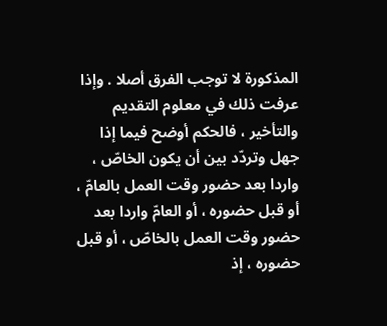المذكورة لا توجب الفرق أصلا . وإذا عرفت ذلك في معلوم التقديم والتأخير ، فالحكم أوضح فيما إذا جهل وتردّد بين أن يكون الخاصّ ، واردا بعد حضور وقت العمل بالعامّ ، أو قبل حضوره ، أو العامّ واردا بعد حضور وقت العمل بالخاصّ ، أو قبل حضوره ، إذ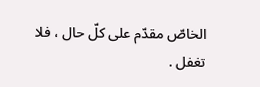الخاصّ مقدّم على كلّ حال ، فلا تغفل .